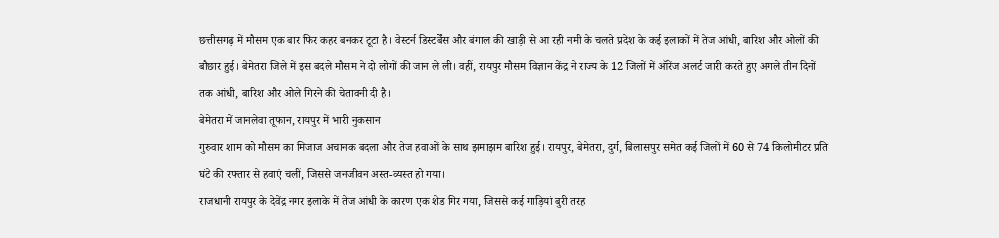छत्तीसगढ़ में मौसम एक बार फिर कहर बनकर टूटा है। वेस्टर्न डिस्टर्बेंस और बंगाल की खाड़ी से आ रही नमी के चलते प्रदेश के कई इलाकों में तेज आंधी, बारिश और ओलों की बौछार हुई। बेमेतरा जिले में इस बदले मौसम ने दो लोगों की जान ले ली। वहीं, रायपुर मौसम विज्ञान केंद्र ने राज्य के 12 जिलों में ऑरेंज अलर्ट जारी करते हुए अगले तीन दिनों तक आंधी, बारिश और ओले गिरने की चेतावनी दी है।
बेमेतरा में जानलेवा तूफान, रायपुर में भारी नुकसान
गुरुवार शाम को मौसम का मिजाज अचानक बदला और तेज हवाओं के साथ झमाझम बारिश हुई। रायपुर, बेमेतरा, दुर्ग, बिलासपुर समेत कई जिलों में 60 से 74 किलोमीटर प्रति घंटे की रफ्तार से हवाएं चलीं, जिससे जनजीवन अस्त-व्यस्त हो गया।
राजधानी रायपुर के देवेंद्र नगर इलाके में तेज आंधी के कारण एक शेड गिर गया, जिससे कई गाड़ियां बुरी तरह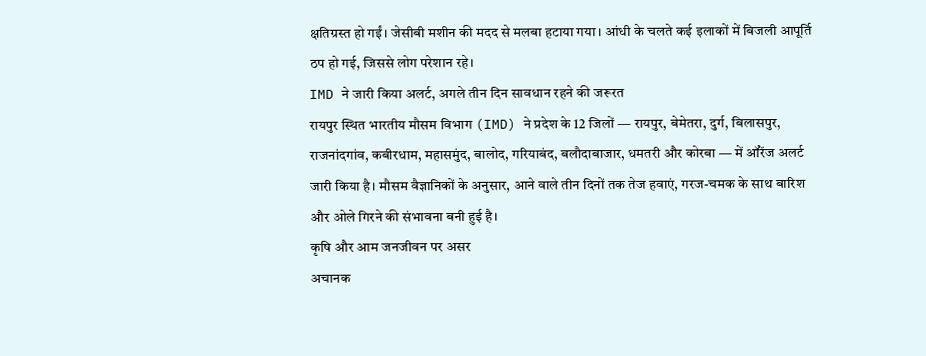क्षतिग्रस्त हो गईं। जेसीबी मशीन की मदद से मलबा हटाया गया। आंधी के चलते कई इलाकों में बिजली आपूर्ति ठप हो गई, जिससे लोग परेशान रहे।
IMD ने जारी किया अलर्ट, अगले तीन दिन सावधान रहने की जरूरत
रायपुर स्थित भारतीय मौसम विभाग (IMD) ने प्रदेश के 12 जिलों — रायपुर, बेमेतरा, दुर्ग, बिलासपुर, राजनांदगांव, कबीरधाम, महासमुंद, बालोद, गरियाबंद, बलौदाबाजार, धमतरी और कोरबा — में ऑरेंज अलर्ट जारी किया है। मौसम वैज्ञानिकों के अनुसार, आने वाले तीन दिनों तक तेज हवाएं, गरज-चमक के साथ बारिश और ओले गिरने की संभावना बनी हुई है।
कृषि और आम जनजीवन पर असर
अचानक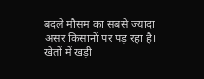बदले मौसम का सबसे ज्यादा असर किसानों पर पड़ रहा है। खेतों में खड़ी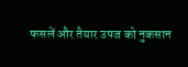फसलें और तैयार उपज को नुकसान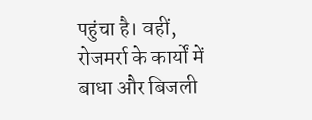पहुंचा है। वहीं, रोजमर्रा के कार्यों में बाधा और बिजली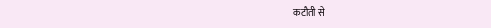कटौती से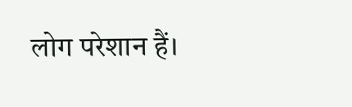लोग परेशान हैं।